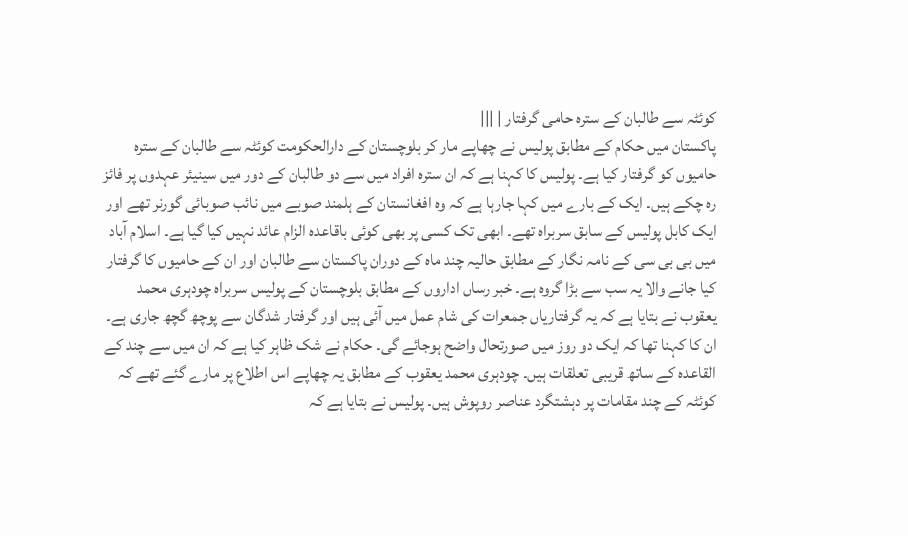کوئٹہ سے طالبان کے سترہ حامی گرفتار | |||
پاکستان میں حکام کے مطابق پولیس نے چھاپے مار کر بلوچستان کے دارالحکومت کوئٹہ سے طالبان کے سترہ حامیوں کو گرفتار کیا ہے۔ پولیس کا کہنا ہے کہ ان سترہ افراد میں سے دو طالبان کے دور میں سینیئر عہدوں پر فائز رہ چکے ہیں۔ ایک کے بارے میں کہا جارہا ہے کہ وہ افغانستان کے ہلمند صوبے میں نائب صوبائی گورنر تھے اور ایک کابل پولیس کے سابق سربراہ تھے۔ ابھی تک کسی پر بھی کوئی باقاعدہ الزام عائد نہیں کیا گیا ہے۔ اسلام آباد میں بی بی سی کے نامہ نگار کے مطابق حالیہ چند ماہ کے دوران پاکستان سے طالبان اور ان کے حامیوں کا گرفتار کیا جانے والا یہ سب سے بڑا گروہ ہے۔ خبر رساں اداروں کے مطابق بلوچستان کے پولیس سربراہ چودہری محمد یعقوب نے بتایا ہے کہ یہ گرفتاریاں جمعرات کی شام عمل میں آئی ہیں اور گرفتار شدگان سے پوچھ گچھ جاری ہے۔ ان کا کہنا تھا کہ ایک دو روز میں صورتحال واضح ہوجائے گی۔ حکام نے شک ظاہر کیا ہے کہ ان میں سے چند کے القاعدہ کے ساتھ قریبی تعلقات ہیں۔ چودہری محمد یعقوب کے مطابق یہ چھاپے اس اطلاع پر مارے گئے تھے کہ کوئٹہ کے چند مقامات پر دہشتگرد عناصر روپوش ہیں۔ پولیس نے بتایا ہے کہ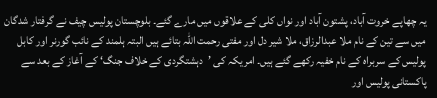یہ چھاپے خروت آباد، پشتون آباد اور نواں کلی کے علاقوں میں مارے گئے۔ بلوچستان پولیس چیف نے گرفتار شدگان میں سے تین کے نام ملا عبدالرزاق، ملا شیر دل اور مفتی رحمت اللہ بتائے ہیں البتہ ہلمند کے نائب گورنر اور کابل پولیس کے سربراہ کے نام خفیہ رکھے گئے ہیں۔ امریکہ کی ’دہشتگردی کے خلاف جنگ‘ کے آغاز کے بعد سے پاکستانی پولیس اور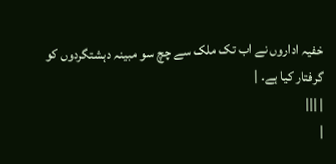خفیہ اداروں نے اب تک ملک سے چچ سو مبینہ دہشتگردوں کو گرفتار کیا ہے۔ |
| |||
|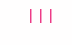|||